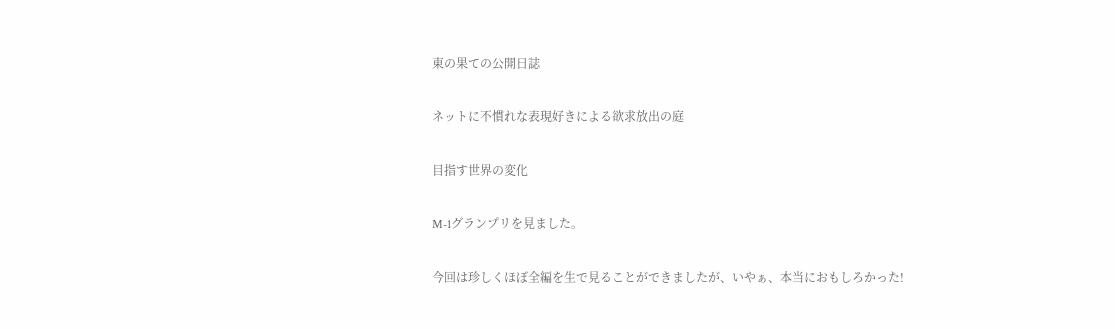東の果ての公開日誌

ネットに不慣れな表現好きによる欲求放出の庭

目指す世界の変化

M-1グランプリを見ました。

今回は珍しくほぼ全編を生で見ることができましたが、いやぁ、本当におもしろかった!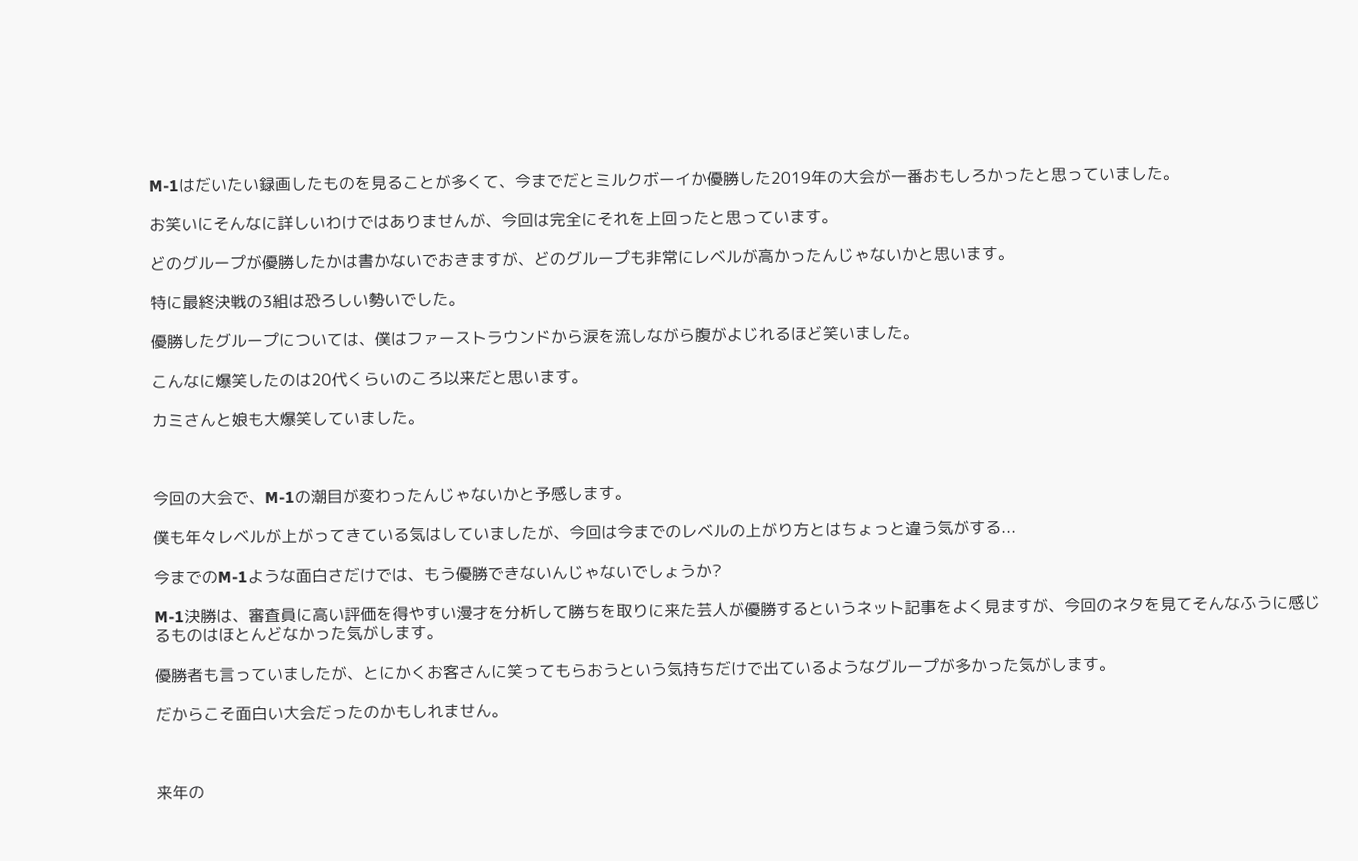M-1はだいたい録画したものを見ることが多くて、今までだとミルクボーイか優勝した2019年の大会が一番おもしろかったと思っていました。

お笑いにそんなに詳しいわけではありませんが、今回は完全にそれを上回ったと思っています。

どのグループが優勝したかは書かないでおきますが、どのグループも非常にレベルが高かったんじゃないかと思います。

特に最終決戦の3組は恐ろしい勢いでした。

優勝したグループについては、僕はファーストラウンドから涙を流しながら腹がよじれるほど笑いました。

こんなに爆笑したのは20代くらいのころ以来だと思います。

カミさんと娘も大爆笑していました。



今回の大会で、M-1の潮目が変わったんじゃないかと予感します。

僕も年々レベルが上がってきている気はしていましたが、今回は今までのレベルの上がり方とはちょっと違う気がする...

今までのM-1ような面白さだけでは、もう優勝できないんじゃないでしょうか?

M-1決勝は、審査員に高い評価を得やすい漫才を分析して勝ちを取りに来た芸人が優勝するというネット記事をよく見ますが、今回のネタを見てそんなふうに感じるものはほとんどなかった気がします。

優勝者も言っていましたが、とにかくお客さんに笑ってもらおうという気持ちだけで出ているようなグループが多かった気がします。

だからこそ面白い大会だったのかもしれません。



来年の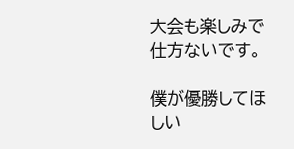大会も楽しみで仕方ないです。

僕が優勝してほしい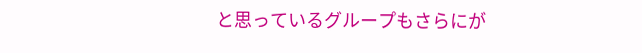と思っているグループもさらにが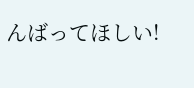んばってほしい!